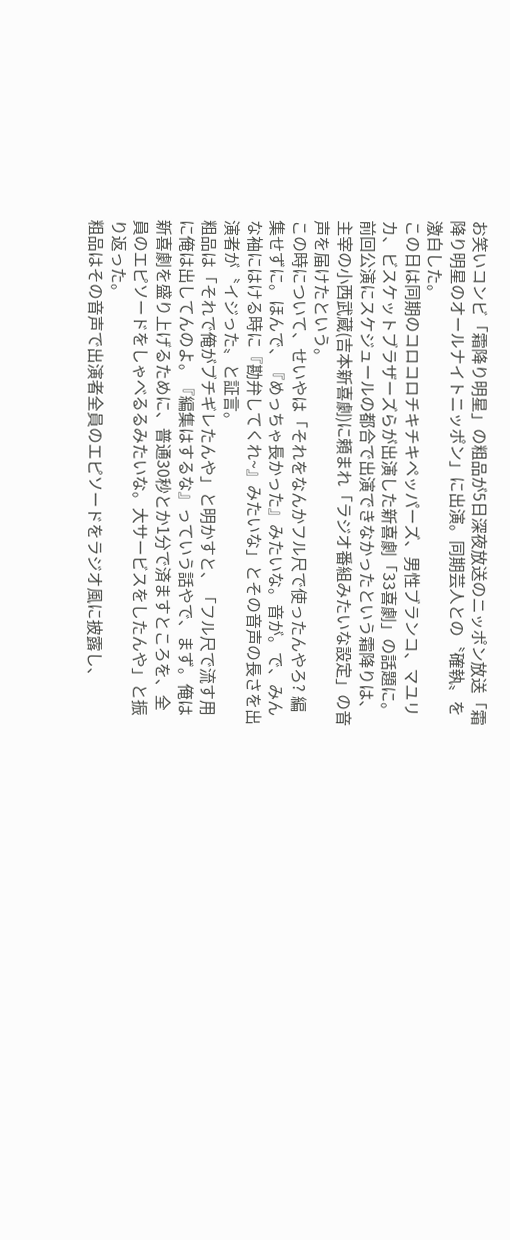お笑いコンビ「霜降り明星」の粗品が5日深夜放送のニッポン放送「霜降り明星のオールナイトニッポン」に出演。同期芸人との〝確執〟を激白した。
この日は同期のコロコロチキチキペッパーズ、男性ブランコ、マユリカ、ビスケットブラザーズらが出演した新喜劇「33喜劇」の話題に。前回公演にスケジュールの都合で出演できなかったという霜降りは、主宰の小西武蔵(吉本新喜劇)に頼まれ「ラジオ番組みたいな設定」の音声を届けたという。
この時について、せいやは「それをなんかフル尺で使ったんやろ? 編集せずに。ほんで、『めっちゃ長かった』みたいな。音が。で、みんな袖にはける時に『勘弁してくれ~』みたいな」とその音声の長さを出演者が〝イジった〟と証言。
粗品は「それで俺がブチギレたんや」と明かすと、「フル尺で流す用に俺は出してんのよ。『編集はするな』っていう話やで、まず。俺は新喜劇を盛り上げるために、普通30秒とか1分で済ますところを、全員のエピソードをしゃべるるみたいな。大サービスをしたんや」と振り返った。
粗品はその音声で出演者全員のエピソードをラジオ風に披露し、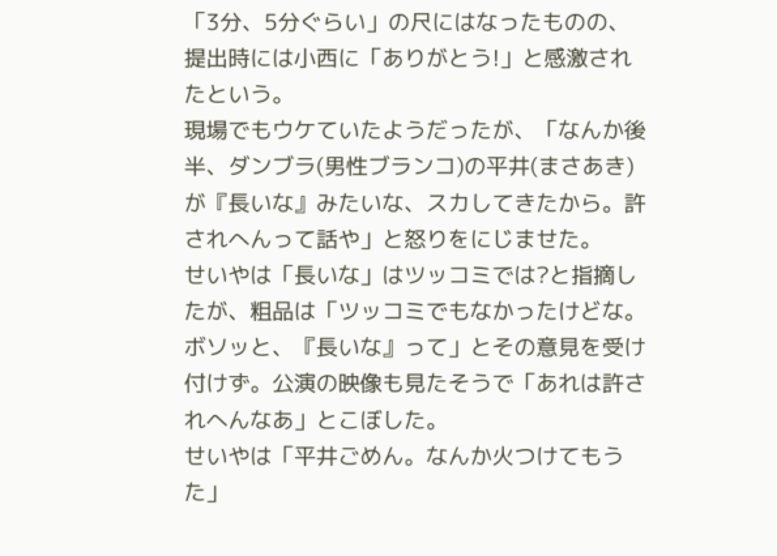「3分、5分ぐらい」の尺にはなったものの、提出時には小西に「ありがとう!」と感激されたという。
現場でもウケていたようだったが、「なんか後半、ダンブラ(男性ブランコ)の平井(まさあき)が『長いな』みたいな、スカしてきたから。許されへんって話や」と怒りをにじませた。
せいやは「長いな」はツッコミでは?と指摘したが、粗品は「ツッコミでもなかったけどな。ボソッと、『長いな』って」とその意見を受け付けず。公演の映像も見たそうで「あれは許されへんなあ」とこぼした。
せいやは「平井ごめん。なんか火つけてもうた」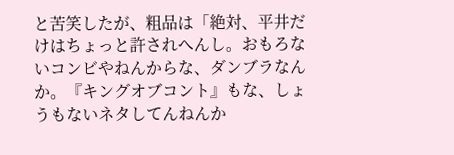と苦笑したが、粗品は「絶対、平井だけはちょっと許されへんし。おもろないコンビやねんからな、ダンブラなんか。『キングオブコント』もな、しょうもないネタしてんねんか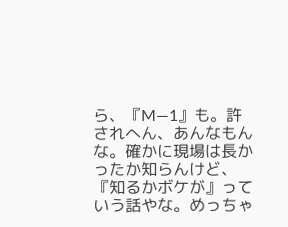ら、『M―1』も。許されへん、あんなもんな。確かに現場は長かったか知らんけど、『知るかボケが』っていう話やな。めっちゃ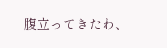腹立ってきたわ、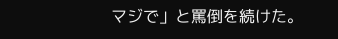マジで」と罵倒を続けた。